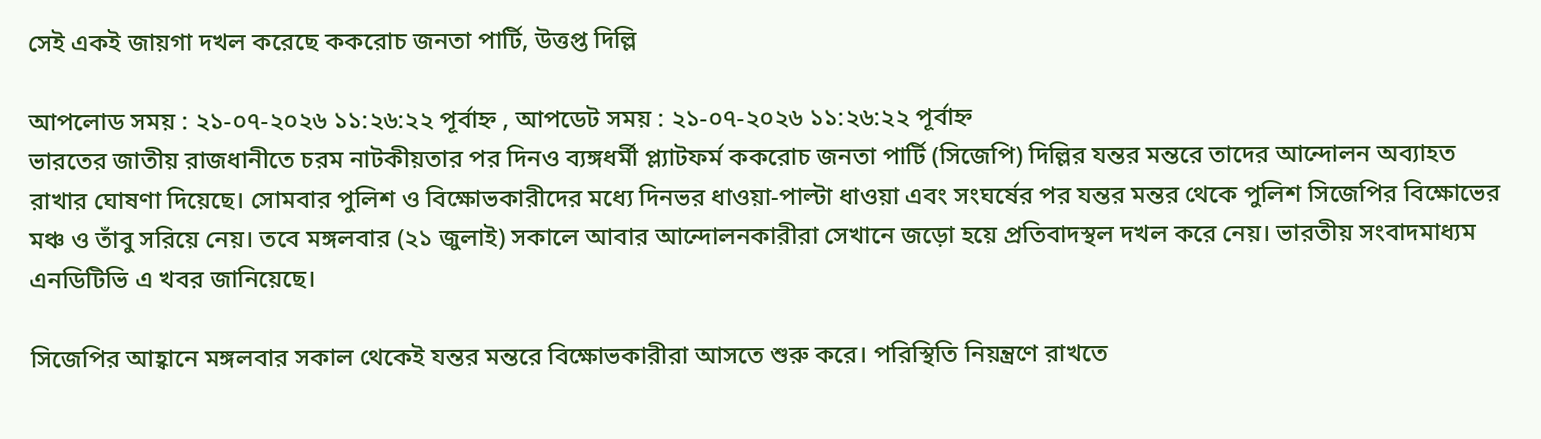সেই একই জায়গা দখল করেছে ককরোচ জনতা পার্টি, উত্তপ্ত দিল্লি

আপলোড সময় : ২১-০৭-২০২৬ ১১:২৬:২২ পূর্বাহ্ন , আপডেট সময় : ২১-০৭-২০২৬ ১১:২৬:২২ পূর্বাহ্ন
ভারতের জাতীয় রাজধানীতে চরম নাটকীয়তার পর দিনও ব্যঙ্গধর্মী প্ল্যাটফর্ম ককরোচ জনতা পার্টি (সিজেপি) দিল্লির যন্তর মন্তরে তাদের আন্দোলন অব্যাহত রাখার ঘোষণা দিয়েছে। সোমবার পুলিশ ও বিক্ষোভকারীদের মধ্যে দিনভর ধাওয়া-পাল্টা ধাওয়া এবং সংঘর্ষের পর যন্তর মন্তর থেকে পুলিশ সিজেপির বিক্ষোভের মঞ্চ ও তাঁবু সরিয়ে নেয়। তবে মঙ্গলবার (২১ জুলাই) সকালে আবার আন্দোলনকারীরা সেখানে জড়ো হয়ে প্রতিবাদস্থল দখল করে নেয়। ভারতীয় সংবাদমাধ্যম এনডিটিভি এ খবর জানিয়েছে।

সিজেপির আহ্বানে মঙ্গলবার সকাল থেকেই যন্তর মন্তরে বিক্ষোভকারীরা আসতে শুরু করে। পরিস্থিতি নিয়ন্ত্রণে রাখতে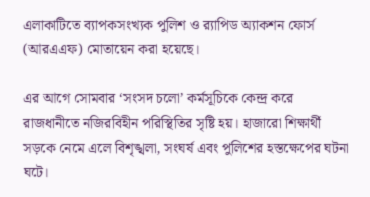এলাকাটিতে ব্যাপকসংখ্যক পুলিশ ও র‍্যাপিড অ্যাকশন ফোর্স (আরএএফ) মোতায়েন করা হয়েছে।

এর আগে সোমবার ‘সংসদ চলো’ কর্মসূচিকে কেন্দ্র করে রাজধানীতে নজিরবিহীন পরিস্থিতির সৃষ্টি হয়। হাজারো শিক্ষার্থী সড়কে নেমে এলে বিশৃঙ্খলা, সংঘর্ষ এবং পুলিশের হস্তক্ষেপের ঘটনা ঘটে।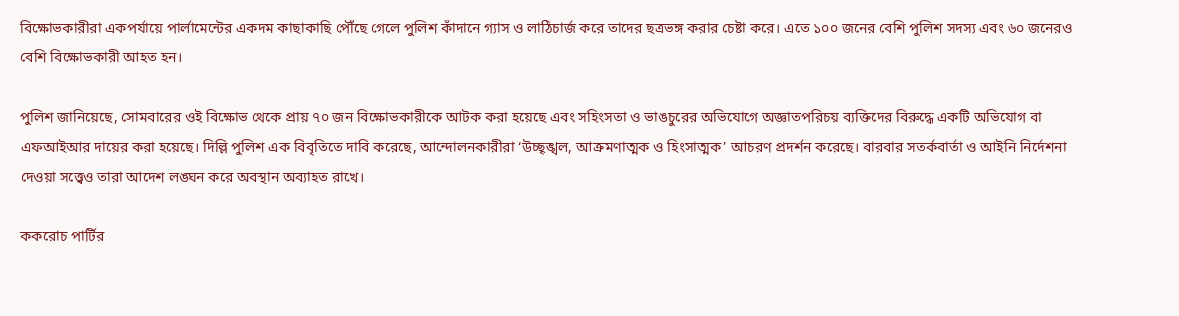বিক্ষোভকারীরা একপর্যায়ে পার্লামেন্টের একদম কাছাকাছি পৌঁছে গেলে পুলিশ কাঁদানে গ্যাস ও লাঠিচার্জ করে তাদের ছত্রভঙ্গ করার চেষ্টা করে। এতে ১০০ জনের বেশি পুলিশ সদস্য এবং ৬০ জনেরও বেশি বিক্ষোভকারী আহত হন।

পুলিশ জানিয়েছে, সোমবারের ওই বিক্ষোভ থেকে প্রায় ৭০ জন বিক্ষোভকারীকে আটক করা হয়েছে এবং সহিংসতা ও ভাঙচুরের অভিযোগে অজ্ঞাতপরিচয় ব্যক্তিদের বিরুদ্ধে একটি অভিযোগ বা এফআইআর দায়ের করা হয়েছে। দিল্লি পুলিশ এক বিবৃতিতে দাবি করেছে, আন্দোলনকারীরা ‘উচ্ছৃঙ্খল, আক্রমণাত্মক ও হিংসাত্মক’ আচরণ প্রদর্শন করেছে। বারবার সতর্কবার্তা ও আইনি নির্দেশনা দেওয়া সত্ত্বেও তারা আদেশ লঙ্ঘন করে অবস্থান অব্যাহত রাখে।

ককরোচ পার্টির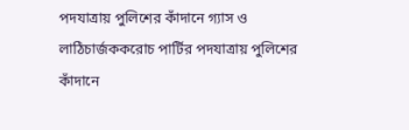পদযাত্রায় পুলিশের কাঁদানে গ্যাস ও লাঠিচার্জককরোচ পার্টির পদযাত্রায় পুলিশের কাঁদানে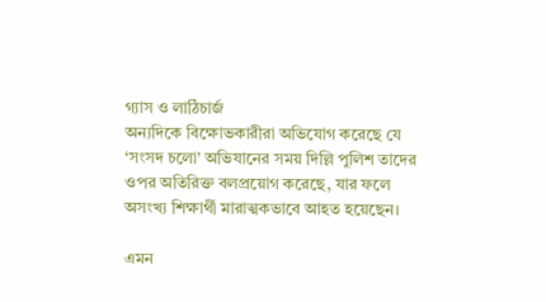গ্যাস ও লাঠিচার্জ
অন্যদিকে বিক্ষোভকারীরা অভিযোগ করেছে যে ‘সংসদ চলো’ অভিযানের সময় দিল্লি পুলিশ তাদের ওপর অতিরিক্ত বলপ্রয়োগ করেছে, যার ফলে অসংখ্য শিক্ষার্থী মারাত্মকভাবে আহত হয়েছেন।

এমন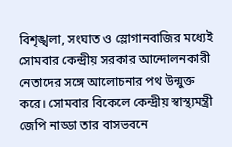বিশৃঙ্খলা, সংঘাত ও স্লোগানবাজির মধ্যেই সোমবার কেন্দ্রীয় সরকার আন্দোলনকারী নেতাদের সঙ্গে আলোচনার পথ উন্মুক্ত করে। সোমবার বিকেলে কেন্দ্রীয় স্বাস্থ্যমন্ত্রী জেপি নাড্ডা তার বাসভবনে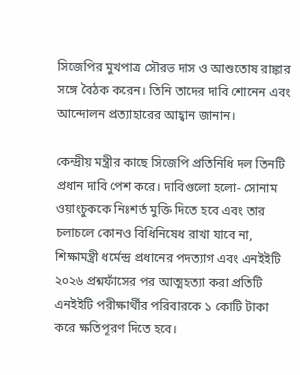সিজেপির মুখপাত্র সৌরভ দাস ও আশুতোষ রাঙ্কার সঙ্গে বৈঠক করেন। তিনি তাদের দাবি শোনেন এবং আন্দোলন প্রত্যাহারের আহ্বান জানান।

কেন্দ্রীয় মন্ত্রীর কাছে সিজেপি প্রতিনিধি দল তিনটি প্রধান দাবি পেশ করে। দাবিগুলো হলো- সোনাম ওয়াংচুককে নিঃশর্ত মুক্তি দিতে হবে এবং তার চলাচলে কোনও বিধিনিষেধ রাখা যাবে না, শিক্ষামন্ত্রী ধর্মেন্দ্র প্রধানের পদত্যাগ এবং এনইইটি ২০২৬ প্রশ্নফাঁসের পর আত্মহত্যা করা প্রতিটি এনইইটি পরীক্ষার্থীর পরিবারকে ১ কোটি টাকা করে ক্ষতিপূরণ দিতে হবে।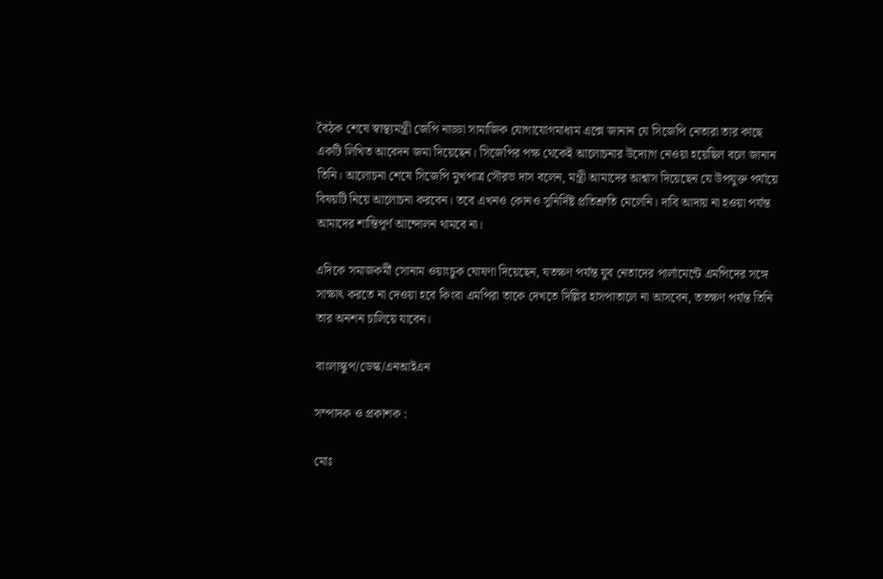বৈঠক শেষে স্বাস্থ্যমন্ত্রী জেপি নাড্ডা সামাজিক যোগাযোগমাধ্যম এক্সে জানান যে সিজেপি নেতারা তার কাছে একটি লিখিত আবেদন জমা দিয়েছেন। সিজেপির পক্ষ থেকেই আলোচনার উদ্যোগ নেওয়া হয়েছিল বলে জানান তিনি। আলোচনা শেষে সিজেপি মুখপাত্র সৌরভ দাস বলেন, মন্ত্রী আমাদের আশ্বাস দিয়েছেন যে উপযুক্ত পর্যায়ে বিষয়টি নিয়ে আলোচনা করবেন। তবে এখনও কোনও সুনির্দিষ্ট প্রতিশ্রুতি মেলেনি। দাবি আদায় না হওয়া পর্যন্ত আমাদের শান্তিপূর্ণ আন্দোলন থামবে না।

এদিকে সমাজকর্মী সোনাম ওয়াংচুক ঘোষণা দিয়েছেন, যতক্ষণ পর্যন্ত যুব নেতাদের পার্লামেন্টে এমপিদের সঙ্গে সাক্ষাৎ করতে না দেওয়া হবে কিংবা এমপিরা তাকে দেখতে দিল্লির হাসপাতালে না আসবেন, ততক্ষণ পর্যন্ত তিনি তার অনশন চালিয়ে যাবেন।

বাংলাস্কুপ/ডেস্ক/এনআইএন

সম্পাদক ও প্রকাশক :

মোঃ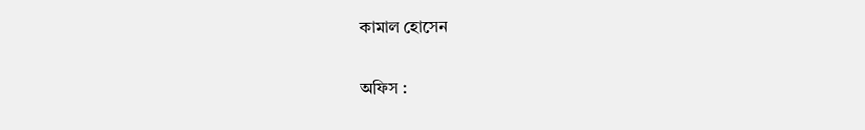কামাল হোসেন

অফিস :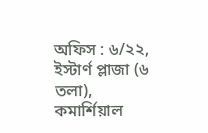অফিস : ৬/২২, ইস্টার্ণ প্লাজা (৬ তলা), কমার্শিয়াল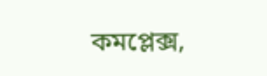কমপ্লেক্স,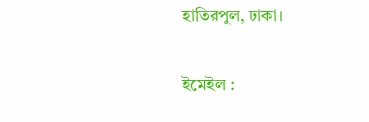হাতিরপুল, ঢাকা।

ইমেইল :